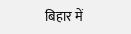बिहार में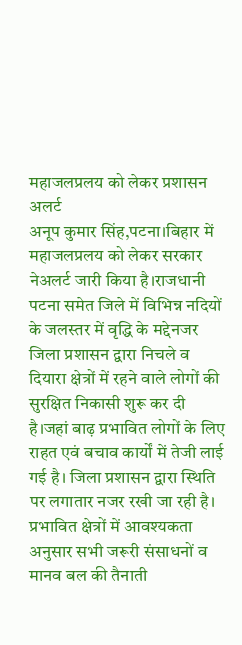महाजलप्रलय को लेकर प्रशासन अलर्ट
अनूप कुमार सिंह,पटना।बिहार में महाजलप्रलय को लेकर सरकार नेअलर्ट जारी किया है।राजधानी पटना समेत जिले में विभिन्न नदियों के जलस्तर में वृद्धि के मद्देनजर जिला प्रशासन द्वारा निचले व दियारा क्षेत्रों में रहने वाले लोगों की सुरक्षित निकासी शुरू कर दी है।जहां बाढ़ प्रभावित लोगों के लिए राहत एवं बचाव कार्यों में तेजी लाई गई है। जिला प्रशासन द्वारा स्थिति पर लगातार नजर रखी जा रही है। प्रभावित क्षेत्रों में आवश्यकता अनुसार सभी जरूरी संसाधनों व मानव बल की तैनाती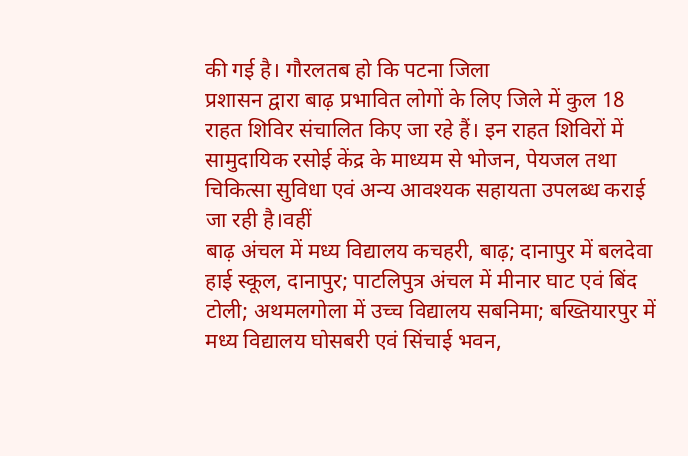की गई है। गौरलतब हो कि पटना जिला
प्रशासन द्वारा बाढ़ प्रभावित लोगों के लिए जिले में कुल 18 राहत शिविर संचालित किए जा रहे हैं। इन राहत शिविरों में सामुदायिक रसोई केंद्र के माध्यम से भोजन, पेयजल तथा चिकित्सा सुविधा एवं अन्य आवश्यक सहायता उपलब्ध कराई जा रही है।वहीं
बाढ़ अंचल में मध्य विद्यालय कचहरी, बाढ़; दानापुर में बलदेवा हाई स्कूल, दानापुर; पाटलिपुत्र अंचल में मीनार घाट एवं बिंद टोली; अथमलगोला में उच्च विद्यालय सबनिमा; बख्तियारपुर में मध्य विद्यालय घोसबरी एवं सिंचाई भवन,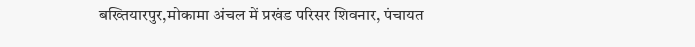बख्तियारपुर,मोकामा अंचल में प्रखंड परिसर शिवनार, पंचायत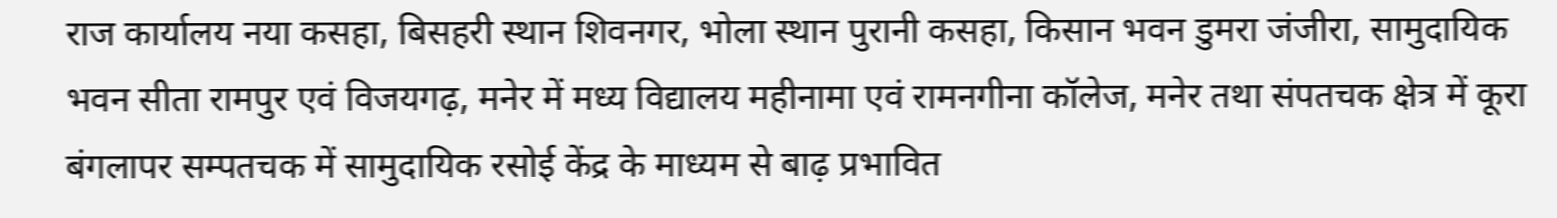राज कार्यालय नया कसहा, बिसहरी स्थान शिवनगर, भोला स्थान पुरानी कसहा, किसान भवन डुमरा जंजीरा, सामुदायिक भवन सीता रामपुर एवं विजयगढ़, मनेर में मध्य विद्यालय महीनामा एवं रामनगीना कॉलेज, मनेर तथा संपतचक क्षेत्र में कूरा बंगलापर सम्पतचक में सामुदायिक रसोई केंद्र के माध्यम से बाढ़ प्रभावित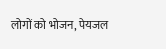लोगों को भोजन, पेयजल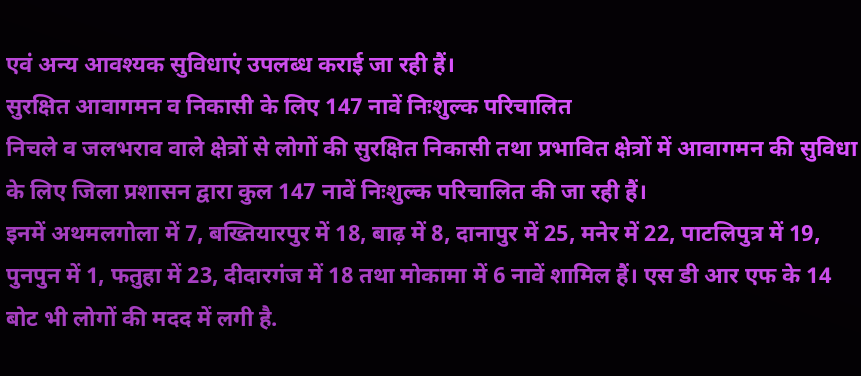एवं अन्य आवश्यक सुविधाएं उपलब्ध कराई जा रही हैं।
सुरक्षित आवागमन व निकासी के लिए 147 नावें निःशुल्क परिचालित
निचले व जलभराव वाले क्षेत्रों से लोगों की सुरक्षित निकासी तथा प्रभावित क्षेत्रों में आवागमन की सुविधा के लिए जिला प्रशासन द्वारा कुल 147 नावें निःशुल्क परिचालित की जा रही हैं।
इनमें अथमलगोला में 7, बख्तियारपुर में 18, बाढ़ में 8, दानापुर में 25, मनेर में 22, पाटलिपुत्र में 19, पुनपुन में 1, फतुहा में 23, दीदारगंज में 18 तथा मोकामा में 6 नावें शामिल हैं। एस डी आर एफ के 14 बोट भी लोगों की मदद में लगी है.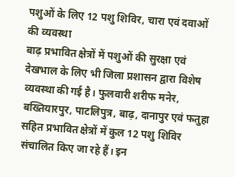पशुओं के लिए 12 पशु शिविर, चारा एवं दवाओं की व्यवस्था
बाढ़ प्रभावित क्षेत्रों में पशुओं की सुरक्षा एवं देखभाल के लिए भी जिला प्रशासन द्वारा विशेष व्यवस्था की गई है। फुलवारी शरीफ मनेर, बख्तियारपुर, पाटलिपुत्र, बाढ़, दानापुर एवं फतुहा सहित प्रभावित क्षेत्रों में कुल 12 पशु शिविर संचालित किए जा रहे हैं। इन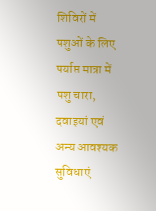शिविरों में पशुओं के लिए पर्याप्त मात्रा में पशु चारा, दवाइयां एवं अन्य आवश्यक सुविधाएं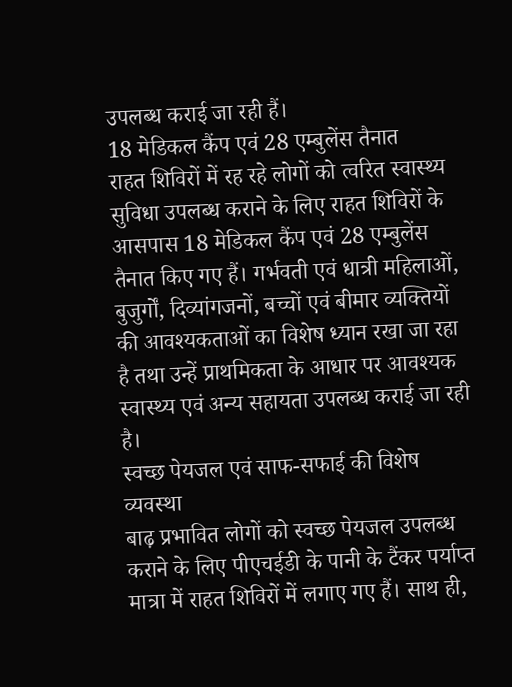उपलब्ध कराई जा रही हैं।
18 मेडिकल कैंप एवं 28 एम्बुलेंस तैनात
राहत शिविरों में रह रहे लोगों को त्वरित स्वास्थ्य सुविधा उपलब्ध कराने के लिए राहत शिविरों के आसपास 18 मेडिकल कैंप एवं 28 एम्बुलेंस तैनात किए गए हैं। गर्भवती एवं धात्री महिलाओं, बुजुर्गों, दिव्यांगजनों, बच्चों एवं बीमार व्यक्तियों की आवश्यकताओं का विशेष ध्यान रखा जा रहा है तथा उन्हें प्राथमिकता के आधार पर आवश्यक स्वास्थ्य एवं अन्य सहायता उपलब्ध कराई जा रही है।
स्वच्छ पेयजल एवं साफ-सफाई की विशेष व्यवस्था
बाढ़ प्रभावित लोगों को स्वच्छ पेयजल उपलब्ध कराने के लिए पीएचईडी के पानी के टैंकर पर्याप्त मात्रा में राहत शिविरों में लगाए गए हैं। साथ ही,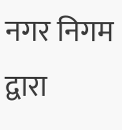नगर निगम द्वारा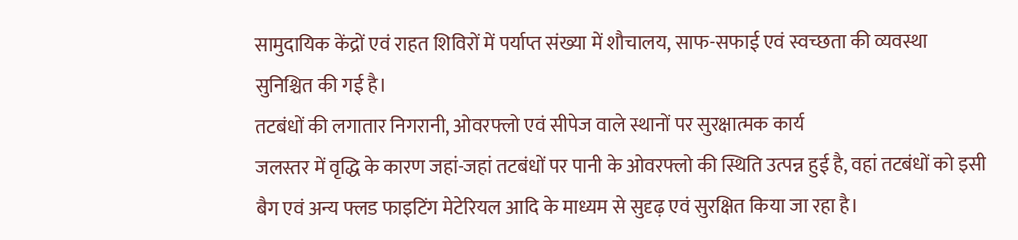सामुदायिक केंद्रों एवं राहत शिविरों में पर्याप्त संख्या में शौचालय, साफ-सफाई एवं स्वच्छता की व्यवस्था सुनिश्चित की गई है।
तटबंधों की लगातार निगरानी, ओवरफ्लो एवं सीपेज वाले स्थानों पर सुरक्षात्मक कार्य
जलस्तर में वृद्धि के कारण जहां-जहां तटबंधों पर पानी के ओवरफ्लो की स्थिति उत्पन्न हुई है, वहां तटबंधों को इसी बैग एवं अन्य फ्लड फाइटिंग मेटेरियल आदि के माध्यम से सुदृढ़ एवं सुरक्षित किया जा रहा है।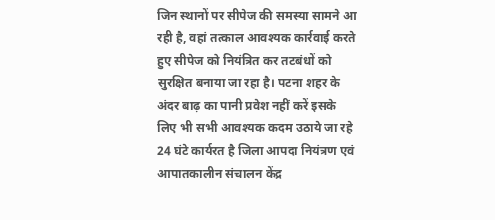जिन स्थानों पर सीपेज की समस्या सामने आ रही है, वहां तत्काल आवश्यक कार्रवाई करते हुए सीपेज को नियंत्रित कर तटबंधों को सुरक्षित बनाया जा रहा है। पटना शहर के अंदर बाढ़ का पानी प्रवेश नहीं करें इसके लिए भी सभी आवश्यक कदम उठाये जा रहे
24 घंटे कार्यरत है जिला आपदा नियंत्रण एवं आपातकालीन संचालन केंद्र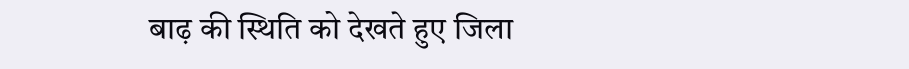बाढ़ की स्थिति को देखते हुए जिला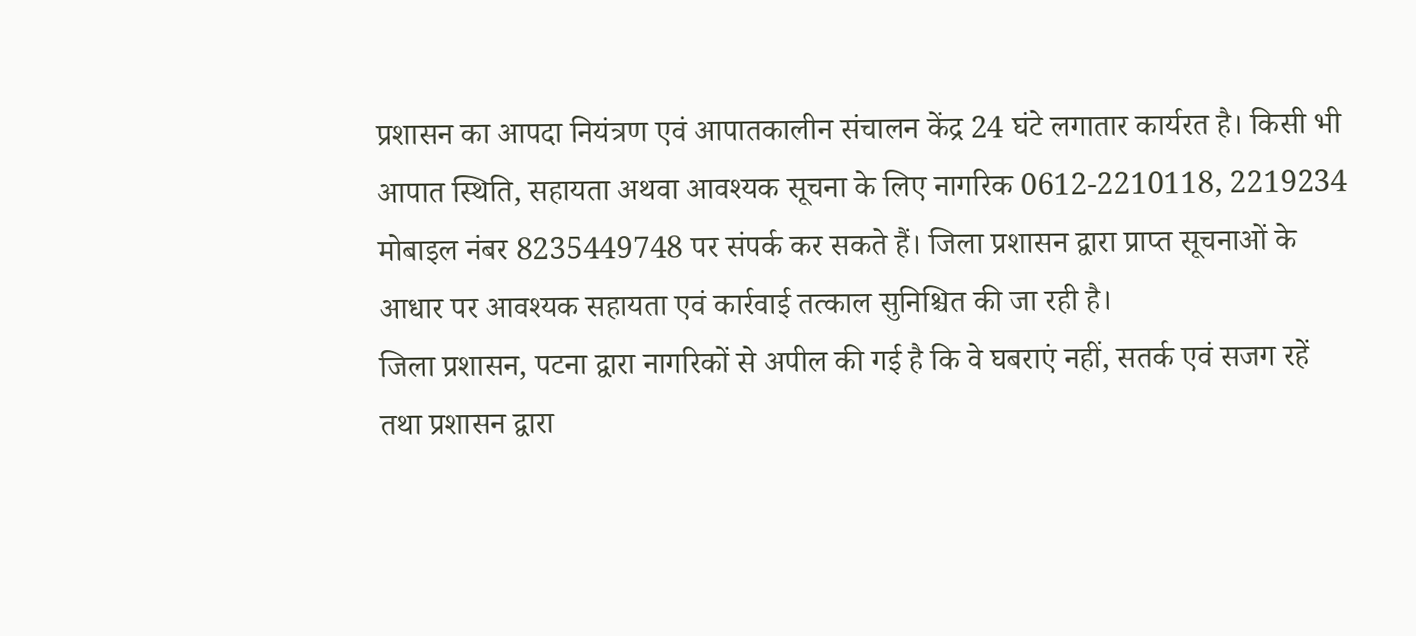प्रशासन का आपदा नियंत्रण एवं आपातकालीन संचालन केंद्र 24 घंटे लगातार कार्यरत है। किसी भी आपात स्थिति, सहायता अथवा आवश्यक सूचना के लिए नागरिक 0612-2210118, 2219234 मोबाइल नंबर 8235449748 पर संपर्क कर सकते हैं। जिला प्रशासन द्वारा प्राप्त सूचनाओं के आधार पर आवश्यक सहायता एवं कार्रवाई तत्काल सुनिश्चित की जा रही है।
जिला प्रशासन, पटना द्वारा नागरिकों से अपील की गई है कि वे घबराएं नहीं, सतर्क एवं सजग रहें तथा प्रशासन द्वारा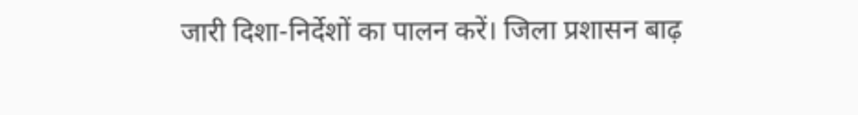जारी दिशा-निर्देशों का पालन करें। जिला प्रशासन बाढ़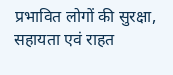प्रभावित लोगों की सुरक्षा, सहायता एवं राहत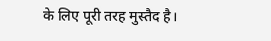के लिए पूरी तरह मुस्तैद है।